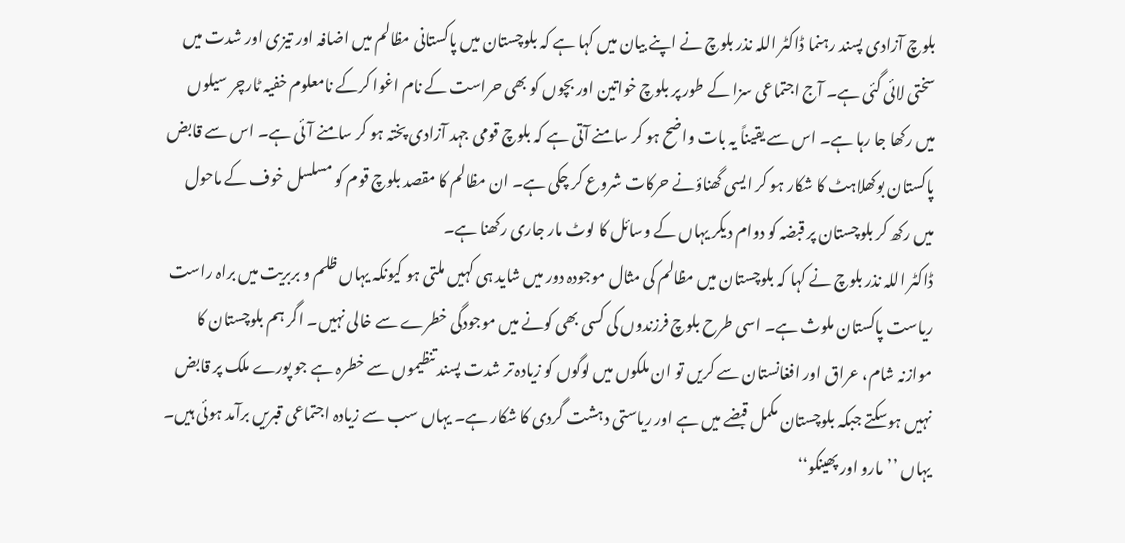بلوچ آزادی پسند رہنما ڈاکٹر اللہ نذر بلوچ نے اپنے بیان میں کہا ہے کہ بلوچستان میں پاکستانی مظالم میں اضافہ اور تیزی اور شدت میں سختی لائی گئی ہے۔ آج اجتماعی سزا کے طور پر بلوچ خواتین اور بچوں کو بھی حراست کے نام اغوا کرکے نامعلوم خفیہ ٹارچر سیلوں میں رکھا جا رہا ہے۔ اس سے یقیناً یہ بات واضح ہو کر سامنے آتی ہے کہ بلوچ قومی جہد آزادی پختہ ہو کر سامنے آئی ہے۔ اس سے قابض پاکستان بوکھلاہٹ کا شکار ہو کر ایسی گھناؤنے حرکات شروع کر چکی ہے۔ ان مظالم کا مقصد بلوچ قوم کو مسلسل خوف کے ماحول میں رکھ کر بلوچستان پر قبضہ کو دوام دیکر یہاں کے وسائل کا لوٹ مار جاری رکھنا ہے۔
ڈاکٹر اللہ نذر بلوچ نے کہا کہ بلوچستان میں مظالم کی مثال موجودہ دور میں شاید ہی کہیں ملتی ہو کیونکہ یہاں ظلم و بربریت میں براہ راست ریاست پاکستان ملوث ہے۔ اسی طرح بلوچ فرزندوں کی کسی بھی کونے میں موجودگی خطرے سے خالی نہیں۔ اگر ہم بلوچستان کا موازنہ شام، عراق اور افغانستان سے کریں تو ان ملکوں میں لوگوں کو زیادہ تر شدت پسند تنظیموں سے خطرہ ہے جو پورے ملک پر قابض نہیں ہوسکتے جبکہ بلوچستان مکمل قبضے میں ہے اور ریاستی دہشت گردی کا شکار ہے۔ یہاں سب سے زیادہ اجتماعی قبریں برآمد ہوئی ہیں۔ یہاں ’’مارو اور پھینکو‘‘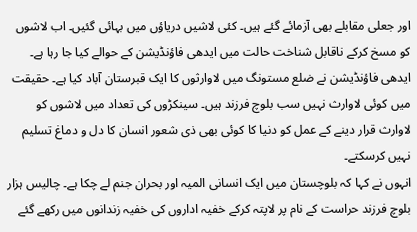اور جعلی مقابلے بھی آزمائے گئے ہیں۔ کئی لاشیں دریاؤں میں بہائی گئیں۔ اب لاشوں کو مسخ کرکے ناقابل شناخت حالت میں ایدھی فاؤنڈیشن کے حوالے کیا جا رہا ہے۔ ایدھی فاؤنڈیشن نے ضلع مستونگ میں لاوارثوں کا ایک قبرستان آباد کیا ہے۔ حقیقت میں کوئی لاوارث نہیں سب بلوچ فرزند ہیں۔ سینکڑوں کی تعداد میں لاشوں کو لاوارث قرار دینے کے عمل کو دنیا کا کوئی بھی ذی شعور انسان کا دل و دماغ تسلیم نہیں کرسکتے۔
انہوں نے کہا کہ بلوچستان میں ایک انسانی المیہ اور بحران جنم لے چکا ہے۔ چالیس ہزار بلوچ فرزند حراست کے نام پر لاپتہ کرکے خفیہ اداروں کی خفیہ زندانوں میں رکھے گئے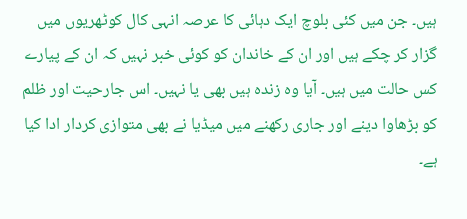ہیں۔ جن میں کئی بلوچ ایک دہائی کا عرصہ انہی کال کوٹھریوں میں گزار کر چکے ہیں اور ان کے خاندان کو کوئی خبر نہیں کہ ان کے پیارے کس حالت میں ہیں۔ آیا وہ زندہ ہیں بھی یا نہیں۔ اس جارحیت اور ظلم کو بڑھاوا دینے اور جاری رکھنے میں میڈیا نے بھی متوازی کردار ادا کیا ہے۔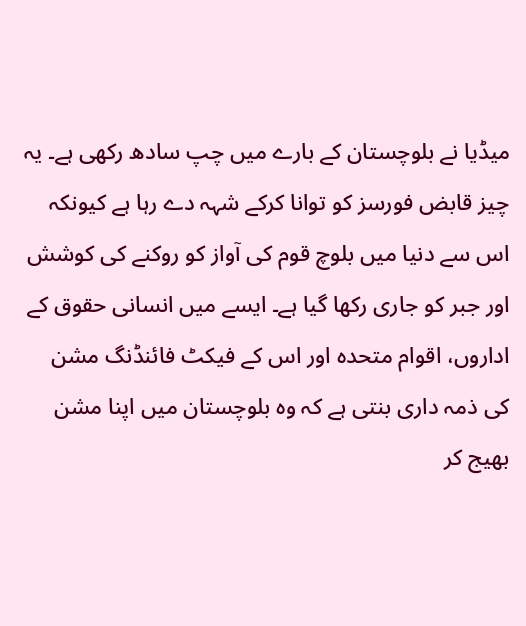میڈیا نے بلوچستان کے بارے میں چپ سادھ رکھی ہے۔ یہ چیز قابض فورسز کو توانا کرکے شہہ دے رہا ہے کیونکہ اس سے دنیا میں بلوچ قوم کی آواز کو روکنے کی کوشش اور جبر کو جاری رکھا گیا ہے۔ ایسے میں انسانی حقوق کے اداروں، اقوام متحدہ اور اس کے فیکٹ فائنڈنگ مشن کی ذمہ داری بنتی ہے کہ وہ بلوچستان میں اپنا مشن بھیج کر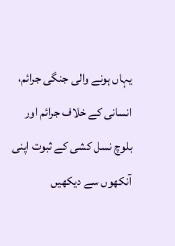یہاں ہونے والی جنگی جرائم، انسانی کے خلاف جرائم اور بلوچ نسل کشی کے ثبوت اپنی آنکھوں سے دیکھیں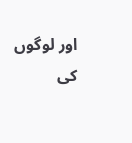اور لوگوں کی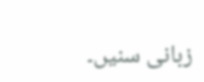زبانی سنیں۔